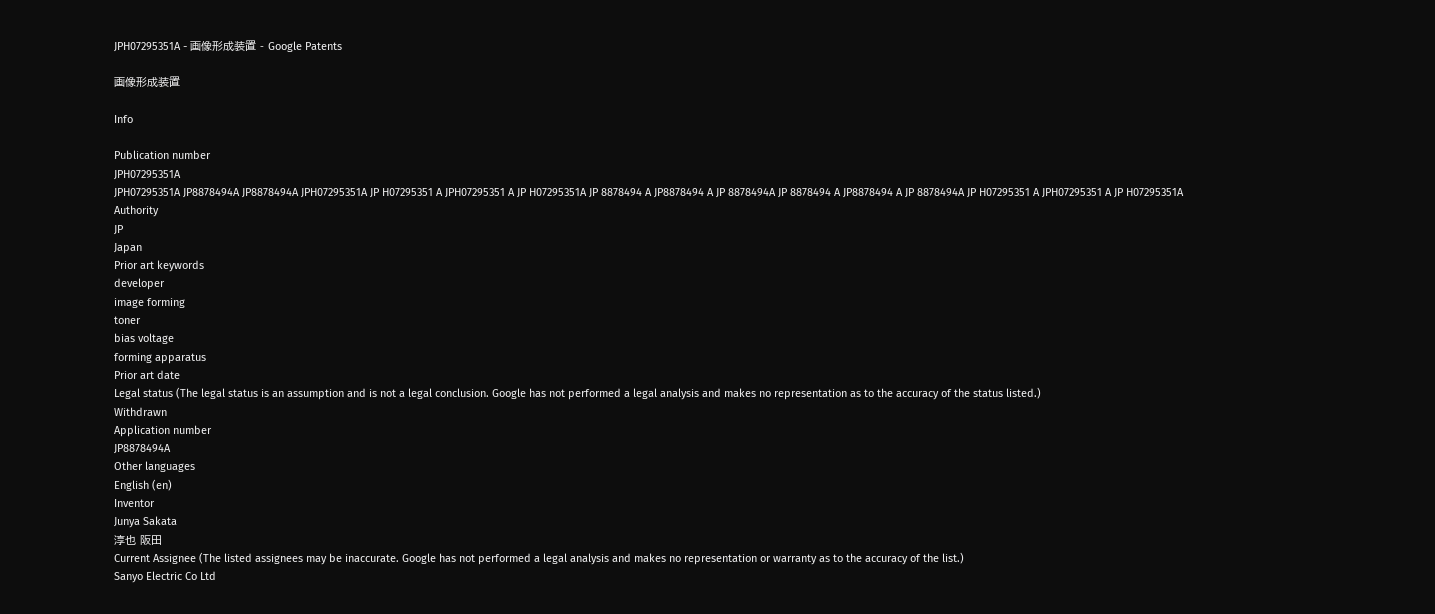JPH07295351A - 画像形成装置 - Google Patents

画像形成装置

Info

Publication number
JPH07295351A
JPH07295351A JP8878494A JP8878494A JPH07295351A JP H07295351 A JPH07295351 A JP H07295351A JP 8878494 A JP8878494 A JP 8878494A JP 8878494 A JP8878494 A JP 8878494A JP H07295351 A JPH07295351 A JP H07295351A
Authority
JP
Japan
Prior art keywords
developer
image forming
toner
bias voltage
forming apparatus
Prior art date
Legal status (The legal status is an assumption and is not a legal conclusion. Google has not performed a legal analysis and makes no representation as to the accuracy of the status listed.)
Withdrawn
Application number
JP8878494A
Other languages
English (en)
Inventor
Junya Sakata
淳也 阪田
Current Assignee (The listed assignees may be inaccurate. Google has not performed a legal analysis and makes no representation or warranty as to the accuracy of the list.)
Sanyo Electric Co Ltd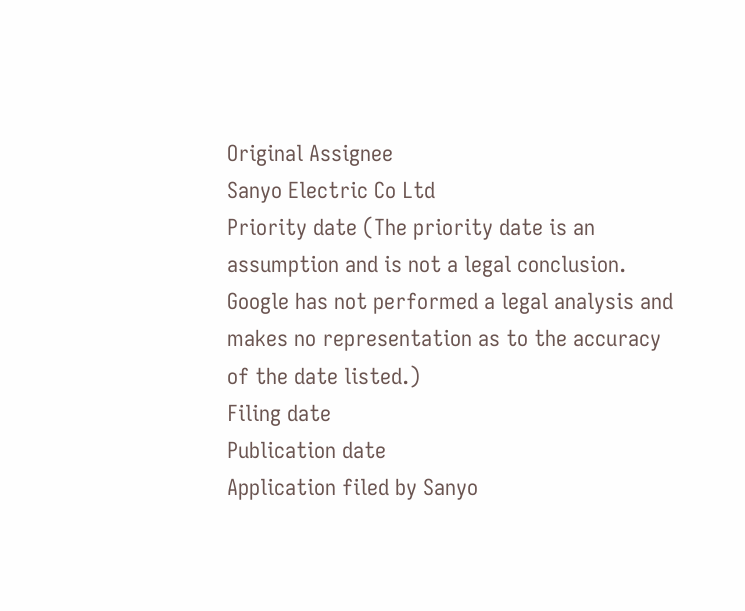Original Assignee
Sanyo Electric Co Ltd
Priority date (The priority date is an assumption and is not a legal conclusion. Google has not performed a legal analysis and makes no representation as to the accuracy of the date listed.)
Filing date
Publication date
Application filed by Sanyo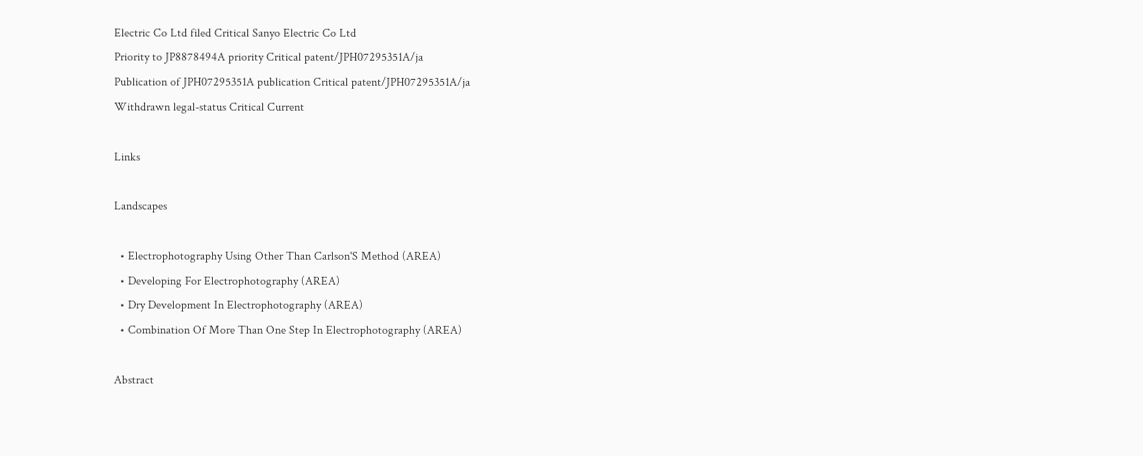Electric Co Ltd filed Critical Sanyo Electric Co Ltd
Priority to JP8878494A priority Critical patent/JPH07295351A/ja
Publication of JPH07295351A publication Critical patent/JPH07295351A/ja
Withdrawn legal-status Critical Current

Links

Landscapes

  • Electrophotography Using Other Than Carlson'S Method (AREA)
  • Developing For Electrophotography (AREA)
  • Dry Development In Electrophotography (AREA)
  • Combination Of More Than One Step In Electrophotography (AREA)

Abstract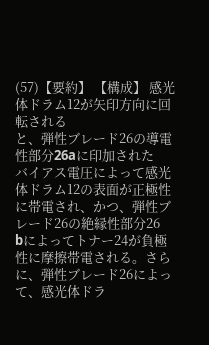(57)【要約】 【構成】 感光体ドラム12が矢印方向に回転される
と、弾性ブレード26の導電性部分26aに印加された
バイアス電圧によって感光体ドラム12の表面が正極性
に帯電され、かつ、弾性ブレード26の絶縁性部分26
bによってトナー24が負極性に摩擦帯電される。さら
に、弾性ブレード26によって、感光体ドラ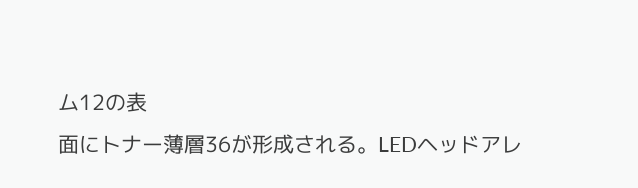ム12の表
面にトナー薄層36が形成される。LEDヘッドアレ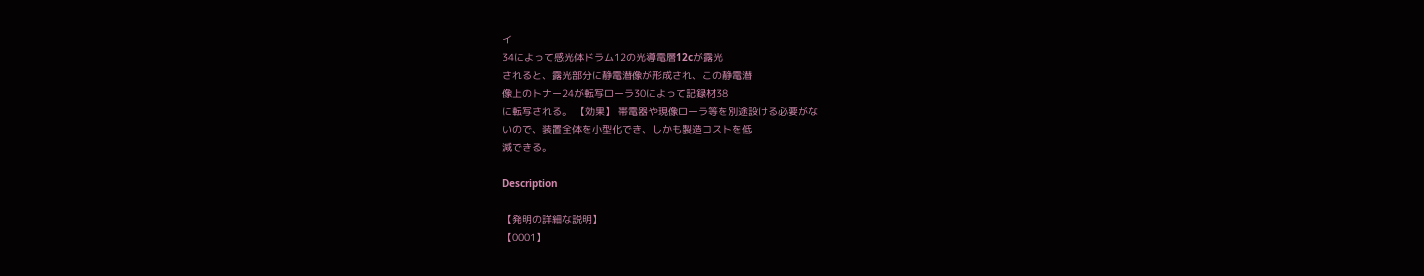イ
34によって感光体ドラム12の光導電層12cが露光
されると、露光部分に静電潜像が形成され、この静電潜
像上のトナー24が転写ローラ30によって記録材38
に転写される。 【効果】 帯電器や現像ローラ等を別途設ける必要がな
いので、装置全体を小型化でき、しかも製造コストを低
減できる。

Description

【発明の詳細な説明】
【0001】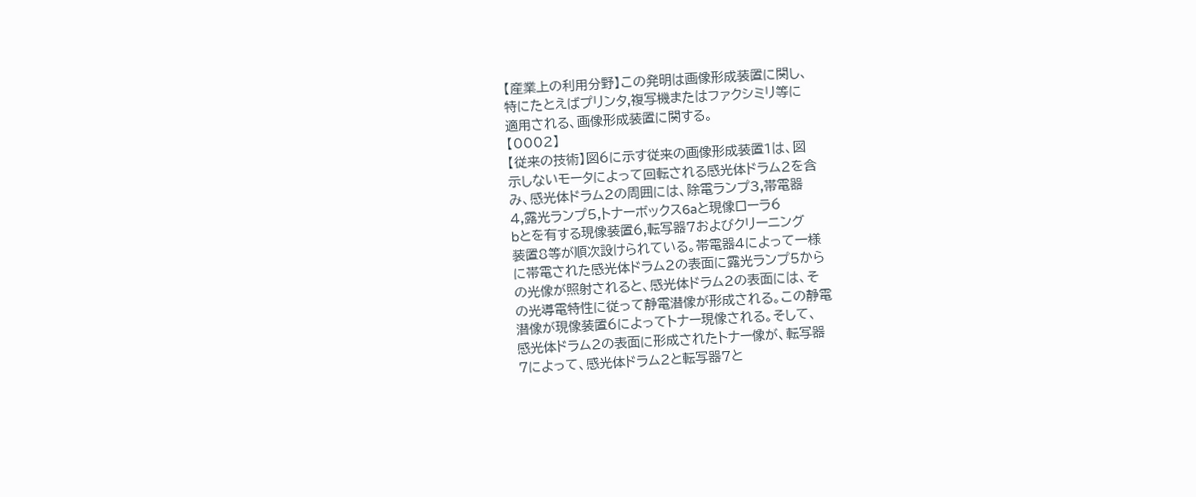【産業上の利用分野】この発明は画像形成装置に関し、
特にたとえばプリンタ,複写機またはファクシミリ等に
適用される、画像形成装置に関する。
【0002】
【従来の技術】図6に示す従来の画像形成装置1は、図
示しないモータによって回転される感光体ドラム2を含
み、感光体ドラム2の周囲には、除電ランプ3,帯電器
4,露光ランプ5,トナーボックス6aと現像ローラ6
bとを有する現像装置6,転写器7およびクリーニング
装置8等が順次設けられている。帯電器4によって一様
に帯電された感光体ドラム2の表面に露光ランプ5から
の光像が照射されると、感光体ドラム2の表面には、そ
の光導電特性に従って静電潜像が形成される。この静電
潜像が現像装置6によってトナー現像される。そして、
感光体ドラム2の表面に形成されたトナー像が、転写器
7によって、感光体ドラム2と転写器7と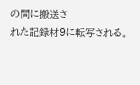の間に搬送さ
れた記録材9に転写される。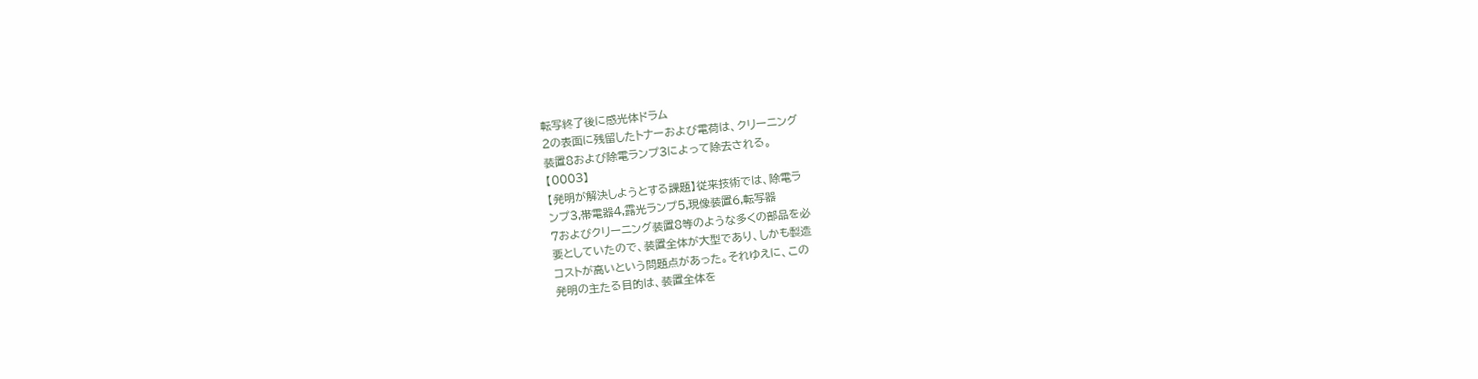転写終了後に感光体ドラム
2の表面に残留したトナーおよび電荷は、クリーニング
装置8および除電ランプ3によって除去される。
【0003】
【発明が解決しようとする課題】従来技術では、除電ラ
ンプ3,帯電器4,露光ランプ5,現像装置6,転写器
7およびクリーニング装置8等のような多くの部品を必
要としていたので、装置全体が大型であり、しかも製造
コストが高いという問題点があった。それゆえに、この
発明の主たる目的は、装置全体を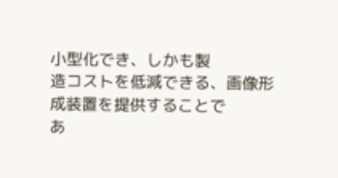小型化でき、しかも製
造コストを低減できる、画像形成装置を提供することで
あ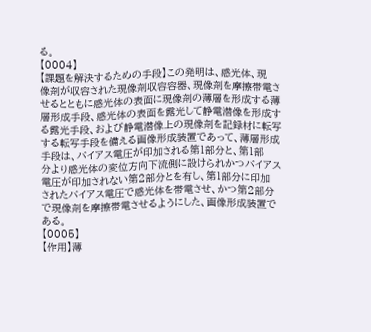る。
【0004】
【課題を解決するための手段】この発明は、感光体、現
像剤が収容された現像剤収容容器、現像剤を摩擦帯電さ
せるとともに感光体の表面に現像剤の薄層を形成する薄
層形成手段、感光体の表面を露光して静電潜像を形成す
る露光手段、および静電潜像上の現像剤を記録材に転写
する転写手段を備える画像形成装置であって、薄層形成
手段は、バイアス電圧が印加される第1部分と、第1部
分より感光体の変位方向下流側に設けられかつバイアス
電圧が印加されない第2部分とを有し、第1部分に印加
されたバイアス電圧で感光体を帯電させ、かつ第2部分
で現像剤を摩擦帯電させるようにした、画像形成装置で
ある。
【0005】
【作用】薄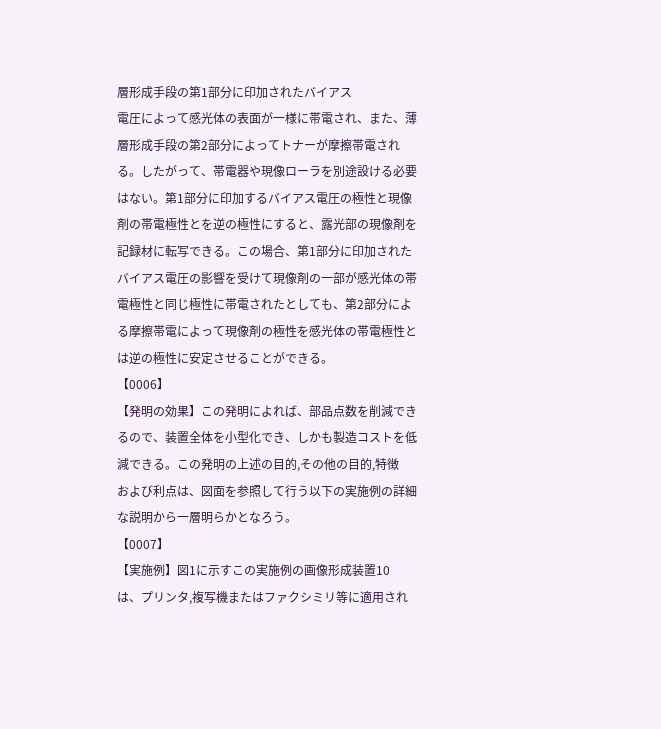層形成手段の第1部分に印加されたバイアス
電圧によって感光体の表面が一様に帯電され、また、薄
層形成手段の第2部分によってトナーが摩擦帯電され
る。したがって、帯電器や現像ローラを別途設ける必要
はない。第1部分に印加するバイアス電圧の極性と現像
剤の帯電極性とを逆の極性にすると、露光部の現像剤を
記録材に転写できる。この場合、第1部分に印加された
バイアス電圧の影響を受けて現像剤の一部が感光体の帯
電極性と同じ極性に帯電されたとしても、第2部分によ
る摩擦帯電によって現像剤の極性を感光体の帯電極性と
は逆の極性に安定させることができる。
【0006】
【発明の効果】この発明によれば、部品点数を削減でき
るので、装置全体を小型化でき、しかも製造コストを低
減できる。この発明の上述の目的,その他の目的,特徴
および利点は、図面を参照して行う以下の実施例の詳細
な説明から一層明らかとなろう。
【0007】
【実施例】図1に示すこの実施例の画像形成装置10
は、プリンタ,複写機またはファクシミリ等に適用され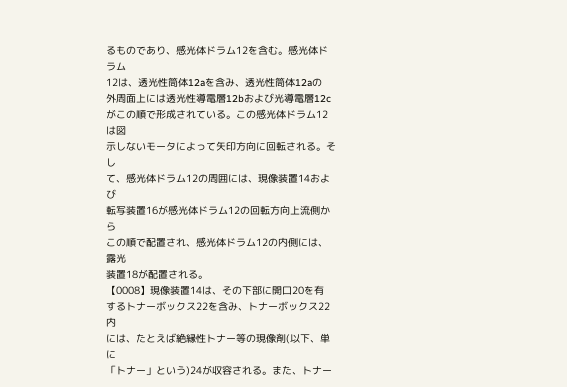るものであり、感光体ドラム12を含む。感光体ドラム
12は、透光性筒体12aを含み、透光性筒体12aの
外周面上には透光性導電層12bおよび光導電層12c
がこの順で形成されている。この感光体ドラム12は図
示しないモータによって矢印方向に回転される。そし
て、感光体ドラム12の周囲には、現像装置14および
転写装置16が感光体ドラム12の回転方向上流側から
この順で配置され、感光体ドラム12の内側には、露光
装置18が配置される。
【0008】現像装置14は、その下部に開口20を有
するトナーボックス22を含み、トナーボックス22内
には、たとえば絶縁性トナー等の現像剤(以下、単に
「トナー」という)24が収容される。また、トナー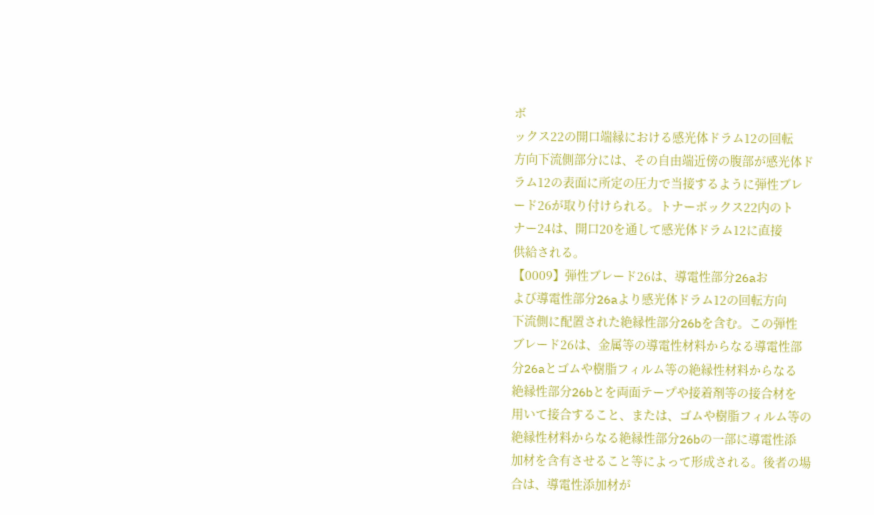ボ
ックス22の開口端縁における感光体ドラム12の回転
方向下流側部分には、その自由端近傍の腹部が感光体ド
ラム12の表面に所定の圧力で当接するように弾性ブレ
ード26が取り付けられる。トナーボックス22内のト
ナー24は、開口20を通して感光体ドラム12に直接
供給される。
【0009】弾性ブレード26は、導電性部分26aお
よび導電性部分26aより感光体ドラム12の回転方向
下流側に配置された絶縁性部分26bを含む。この弾性
ブレード26は、金属等の導電性材料からなる導電性部
分26aとゴムや樹脂フィルム等の絶縁性材料からなる
絶縁性部分26bとを両面テープや接着剤等の接合材を
用いて接合すること、または、ゴムや樹脂フィルム等の
絶縁性材料からなる絶縁性部分26bの一部に導電性添
加材を含有させること等によって形成される。後者の場
合は、導電性添加材が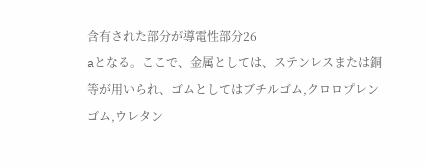含有された部分が導電性部分26
aとなる。ここで、金属としては、ステンレスまたは銅
等が用いられ、ゴムとしてはブチルゴム,クロロプレン
ゴム,ウレタン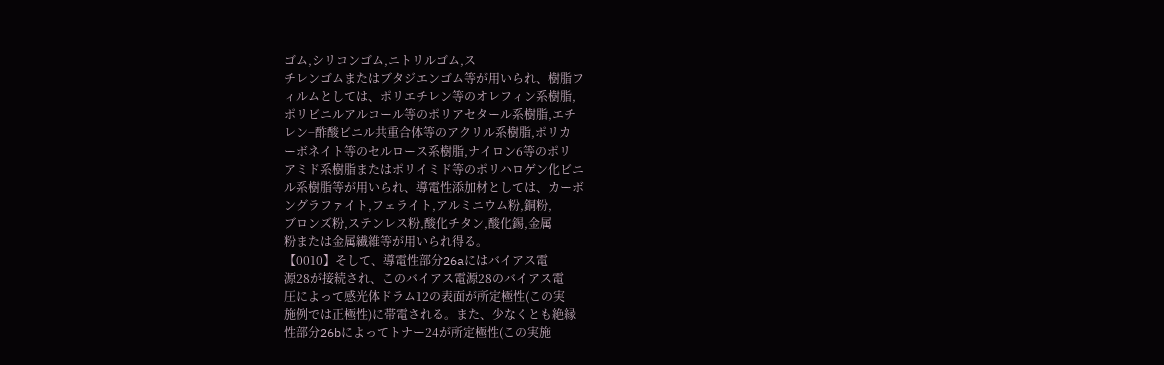ゴム,シリコンゴム,ニトリルゴム,ス
チレンゴムまたはブタジエンゴム等が用いられ、樹脂フ
ィルムとしては、ポリエチレン等のオレフィン系樹脂,
ポリビニルアルコール等のポリアセタール系樹脂,エチ
レン−酢酸ビニル共重合体等のアクリル系樹脂,ポリカ
ーボネイト等のセルロース系樹脂,ナイロン6等のポリ
アミド系樹脂またはポリイミド等のポリハロゲン化ビニ
ル系樹脂等が用いられ、導電性添加材としては、カーボ
ングラファイト,フェライト,アルミニウム粉,銅粉,
ブロンズ粉,ステンレス粉,酸化チタン,酸化錫,金属
粉または金属繊維等が用いられ得る。
【0010】そして、導電性部分26aにはバイアス電
源28が接続され、このバイアス電源28のバイアス電
圧によって感光体ドラム12の表面が所定極性(この実
施例では正極性)に帯電される。また、少なくとも絶縁
性部分26bによってトナー24が所定極性(この実施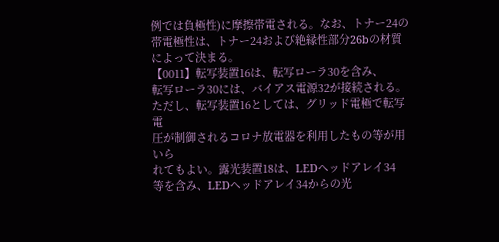例では負極性)に摩擦帯電される。なお、トナー24の
帯電極性は、トナー24および絶縁性部分26bの材質
によって決まる。
【0011】転写装置16は、転写ローラ30を含み、
転写ローラ30には、バイアス電源32が接続される。
ただし、転写装置16としては、グリッド電極で転写電
圧が制御されるコロナ放電器を利用したもの等が用いら
れてもよい。露光装置18は、LEDヘッドアレイ34
等を含み、LEDヘッドアレイ34からの光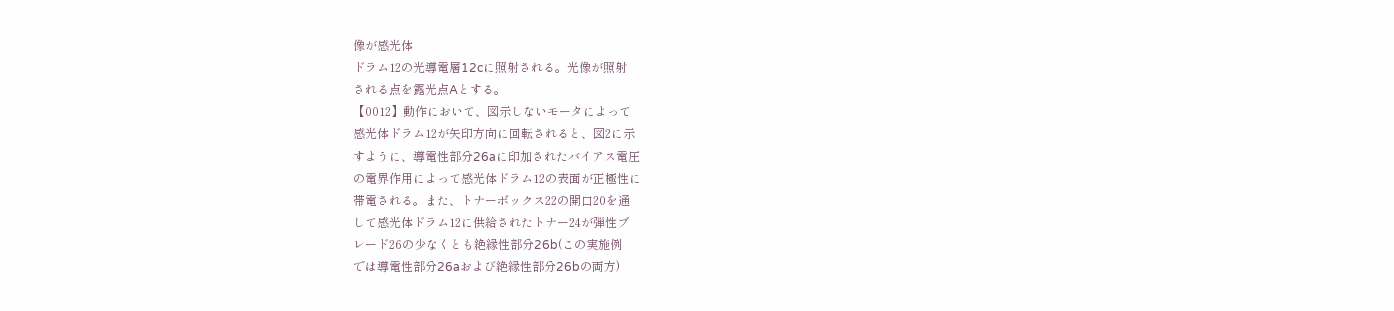像が感光体
ドラム12の光導電層12cに照射される。光像が照射
される点を露光点Aとする。
【0012】動作において、図示しないモータによって
感光体ドラム12が矢印方向に回転されると、図2に示
すように、導電性部分26aに印加されたバイアス電圧
の電界作用によって感光体ドラム12の表面が正極性に
帯電される。また、トナーボックス22の開口20を通
して感光体ドラム12に供給されたトナー24が弾性ブ
レード26の少なくとも絶縁性部分26b(この実施例
では導電性部分26aおよび絶縁性部分26bの両方)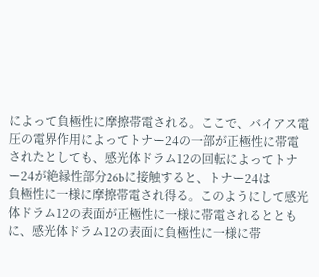によって負極性に摩擦帯電される。ここで、バイアス電
圧の電界作用によってトナー24の一部が正極性に帯電
されたとしても、感光体ドラム12の回転によってトナ
ー24が絶縁性部分26bに接触すると、トナー24は
負極性に一様に摩擦帯電され得る。このようにして感光
体ドラム12の表面が正極性に一様に帯電されるととも
に、感光体ドラム12の表面に負極性に一様に帯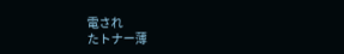電され
たトナー薄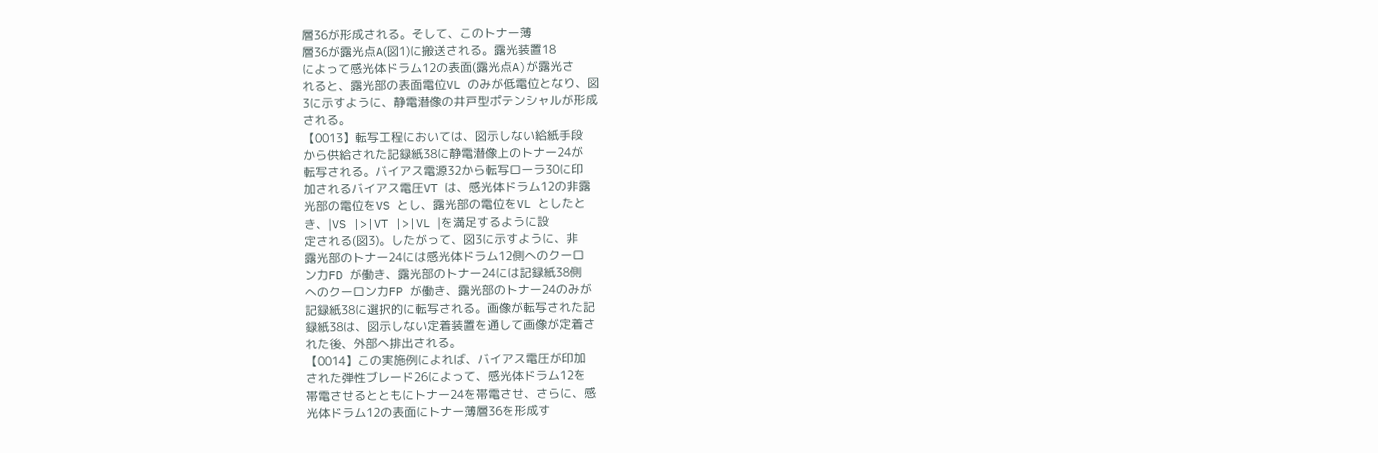層36が形成される。そして、このトナー薄
層36が露光点A(図1)に搬送される。露光装置18
によって感光体ドラム12の表面(露光点A)が露光さ
れると、露光部の表面電位VL のみが低電位となり、図
3に示すように、静電潜像の井戸型ポテンシャルが形成
される。
【0013】転写工程においては、図示しない給紙手段
から供給された記録紙38に静電潜像上のトナー24が
転写される。バイアス電源32から転写ローラ30に印
加されるバイアス電圧VT は、感光体ドラム12の非露
光部の電位をVS とし、露光部の電位をVL としたと
き、|VS |>|VT |>|VL |を満足するように設
定される(図3)。したがって、図3に示すように、非
露光部のトナー24には感光体ドラム12側へのクーロ
ン力FD が働き、露光部のトナー24には記録紙38側
へのクーロン力FP が働き、露光部のトナー24のみが
記録紙38に選択的に転写される。画像が転写された記
録紙38は、図示しない定着装置を通して画像が定着さ
れた後、外部へ排出される。
【0014】この実施例によれば、バイアス電圧が印加
された弾性ブレード26によって、感光体ドラム12を
帯電させるとともにトナー24を帯電させ、さらに、感
光体ドラム12の表面にトナー薄層36を形成す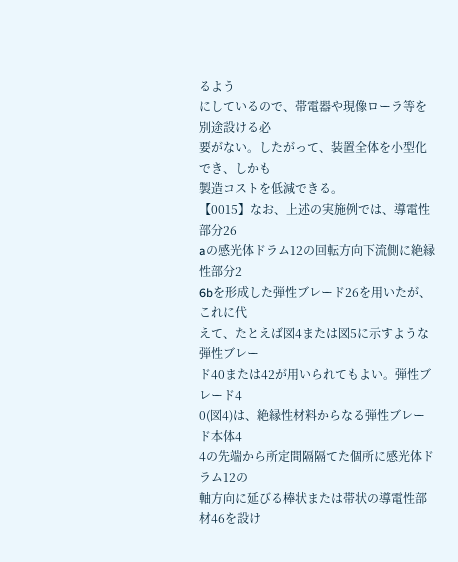るよう
にしているので、帯電器や現像ローラ等を別途設ける必
要がない。したがって、装置全体を小型化でき、しかも
製造コストを低減できる。
【0015】なお、上述の実施例では、導電性部分26
aの感光体ドラム12の回転方向下流側に絶縁性部分2
6bを形成した弾性ブレード26を用いたが、これに代
えて、たとえば図4または図5に示すような弾性ブレー
ド40または42が用いられてもよい。弾性ブレード4
0(図4)は、絶縁性材料からなる弾性ブレード本体4
4の先端から所定間隔隔てた個所に感光体ドラム12の
軸方向に延びる棒状または帯状の導電性部材46を設け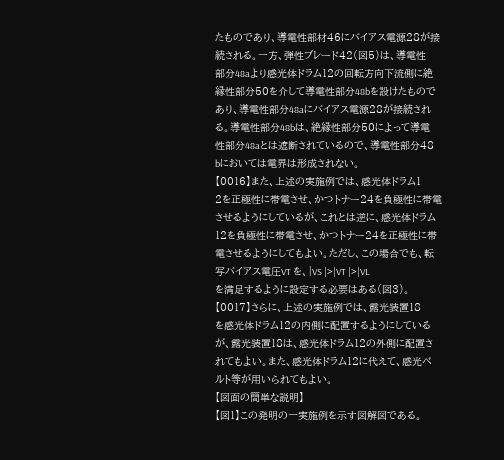たものであり、導電性部材46にバイアス電源28が接
続される。一方、弾性ブレード42(図5)は、導電性
部分48aより感光体ドラム12の回転方向下流側に絶
縁性部分50を介して導電性部分48bを設けたもので
あり、導電性部分48aにバイアス電源28が接続され
る。導電性部分48bは、絶縁性部分50によって導電
性部分48aとは遮断されているので、導電性部分48
bにおいては電界は形成されない。
【0016】また、上述の実施例では、感光体ドラム1
2を正極性に帯電させ、かつトナー24を負極性に帯電
させるようにしているが、これとは逆に、感光体ドラム
12を負極性に帯電させ、かつトナー24を正極性に帯
電させるようにしてもよい。ただし、この場合でも、転
写バイアス電圧VT を、|VS |>|VT |>|VL
を満足するように設定する必要はある(図3)。
【0017】さらに、上述の実施例では、露光装置18
を感光体ドラム12の内側に配置するようにしている
が、露光装置18は、感光体ドラム12の外側に配置さ
れてもよい。また、感光体ドラム12に代えて、感光ベ
ルト等が用いられてもよい。
【図面の簡単な説明】
【図1】この発明の一実施例を示す図解図である。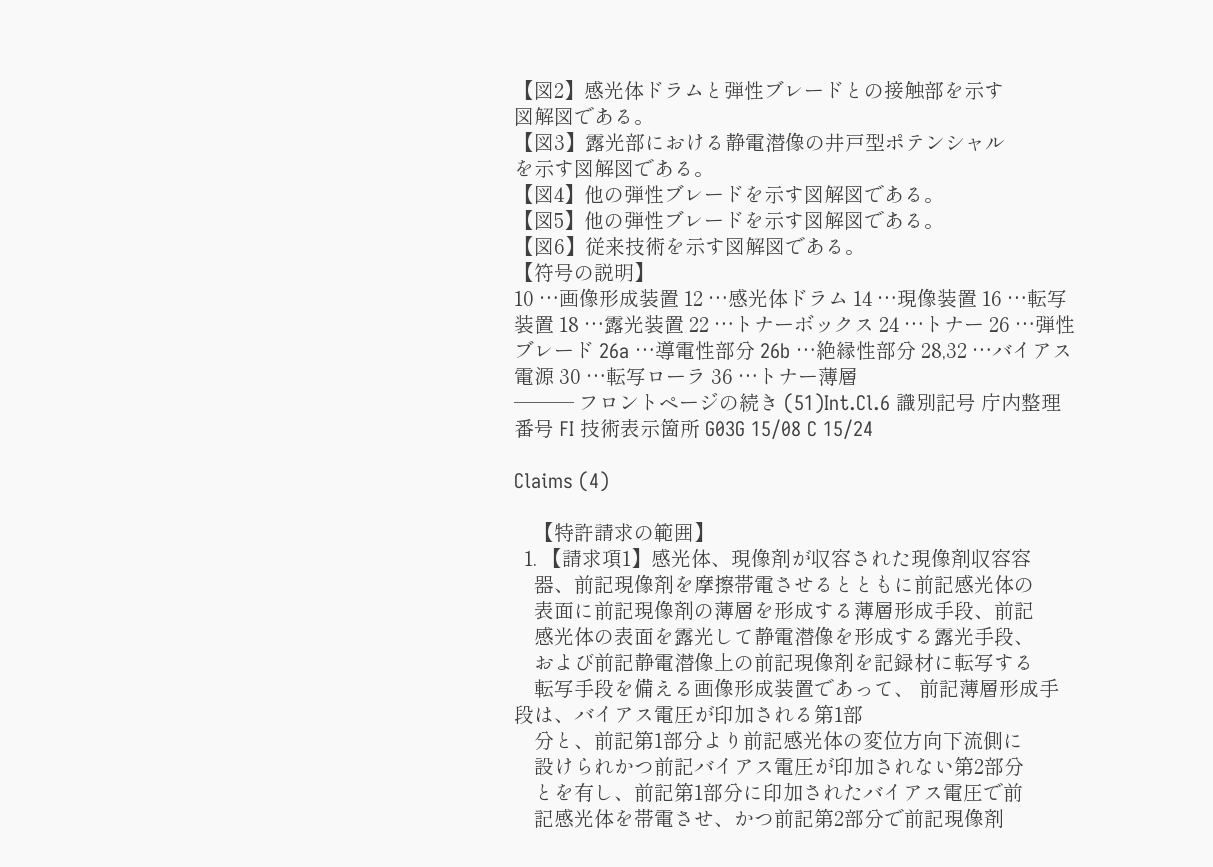【図2】感光体ドラムと弾性ブレードとの接触部を示す
図解図である。
【図3】露光部における静電潜像の井戸型ポテンシャル
を示す図解図である。
【図4】他の弾性ブレードを示す図解図である。
【図5】他の弾性ブレードを示す図解図である。
【図6】従来技術を示す図解図である。
【符号の説明】
10 …画像形成装置 12 …感光体ドラム 14 …現像装置 16 …転写装置 18 …露光装置 22 …トナーボックス 24 …トナー 26 …弾性ブレード 26a …導電性部分 26b …絶縁性部分 28,32 …バイアス電源 30 …転写ローラ 36 …トナー薄層
─── フロントページの続き (51)Int.Cl.6 識別記号 庁内整理番号 FI 技術表示箇所 G03G 15/08 C 15/24

Claims (4)

    【特許請求の範囲】
  1. 【請求項1】感光体、現像剤が収容された現像剤収容容
    器、前記現像剤を摩擦帯電させるとともに前記感光体の
    表面に前記現像剤の薄層を形成する薄層形成手段、前記
    感光体の表面を露光して静電潜像を形成する露光手段、
    および前記静電潜像上の前記現像剤を記録材に転写する
    転写手段を備える画像形成装置であって、 前記薄層形成手段は、バイアス電圧が印加される第1部
    分と、前記第1部分より前記感光体の変位方向下流側に
    設けられかつ前記バイアス電圧が印加されない第2部分
    とを有し、前記第1部分に印加されたバイアス電圧で前
    記感光体を帯電させ、かつ前記第2部分で前記現像剤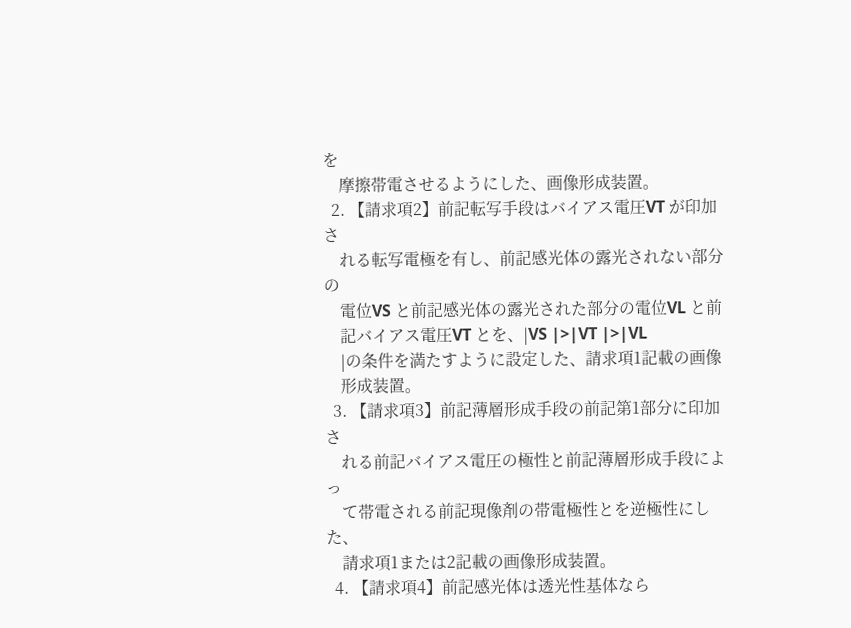を
    摩擦帯電させるようにした、画像形成装置。
  2. 【請求項2】前記転写手段はバイアス電圧VT が印加さ
    れる転写電極を有し、前記感光体の露光されない部分の
    電位VS と前記感光体の露光された部分の電位VL と前
    記バイアス電圧VT とを、|VS |>|VT |>|VL
    |の条件を満たすように設定した、請求項1記載の画像
    形成装置。
  3. 【請求項3】前記薄層形成手段の前記第1部分に印加さ
    れる前記バイアス電圧の極性と前記薄層形成手段によっ
    て帯電される前記現像剤の帯電極性とを逆極性にした、
    請求項1または2記載の画像形成装置。
  4. 【請求項4】前記感光体は透光性基体なら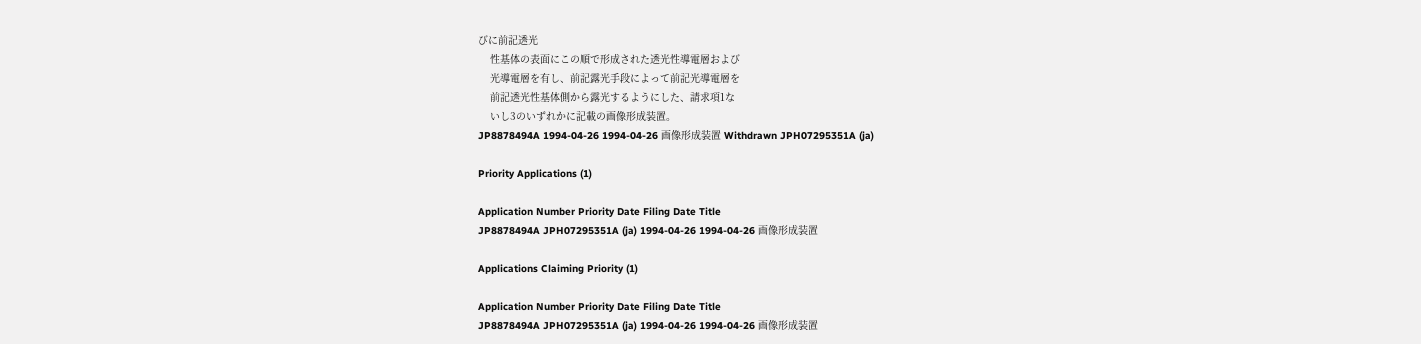びに前記透光
    性基体の表面にこの順で形成された透光性導電層および
    光導電層を有し、前記露光手段によって前記光導電層を
    前記透光性基体側から露光するようにした、請求項1な
    いし3のいずれかに記載の画像形成装置。
JP8878494A 1994-04-26 1994-04-26 画像形成装置 Withdrawn JPH07295351A (ja)

Priority Applications (1)

Application Number Priority Date Filing Date Title
JP8878494A JPH07295351A (ja) 1994-04-26 1994-04-26 画像形成装置

Applications Claiming Priority (1)

Application Number Priority Date Filing Date Title
JP8878494A JPH07295351A (ja) 1994-04-26 1994-04-26 画像形成装置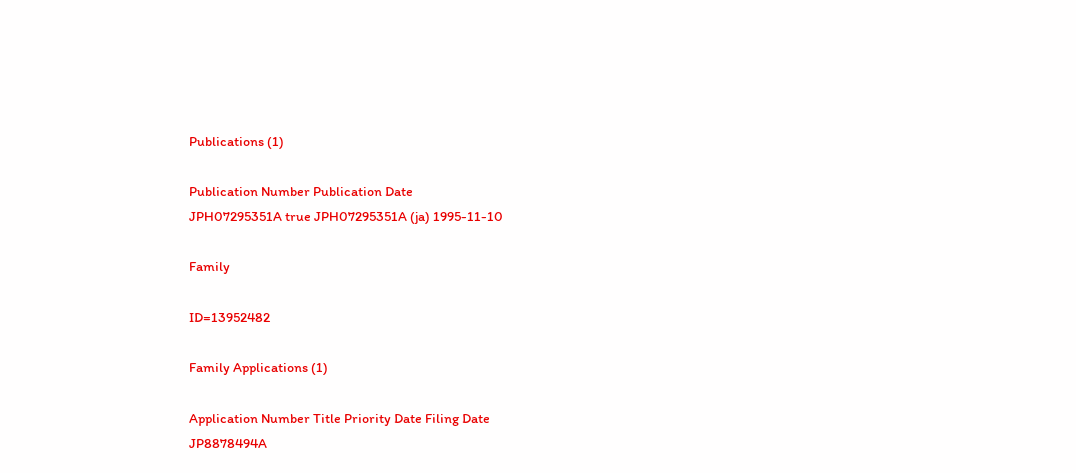Publications (1)

Publication Number Publication Date
JPH07295351A true JPH07295351A (ja) 1995-11-10

Family

ID=13952482

Family Applications (1)

Application Number Title Priority Date Filing Date
JP8878494A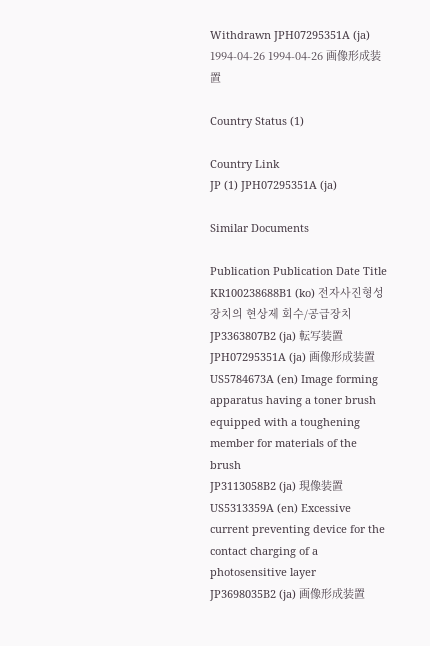Withdrawn JPH07295351A (ja) 1994-04-26 1994-04-26 画像形成装置

Country Status (1)

Country Link
JP (1) JPH07295351A (ja)

Similar Documents

Publication Publication Date Title
KR100238688B1 (ko) 전자사진형성장치의 현상제 회수/공급장치
JP3363807B2 (ja) 転写装置
JPH07295351A (ja) 画像形成装置
US5784673A (en) Image forming apparatus having a toner brush equipped with a toughening member for materials of the brush
JP3113058B2 (ja) 現像装置
US5313359A (en) Excessive current preventing device for the contact charging of a photosensitive layer
JP3698035B2 (ja) 画像形成装置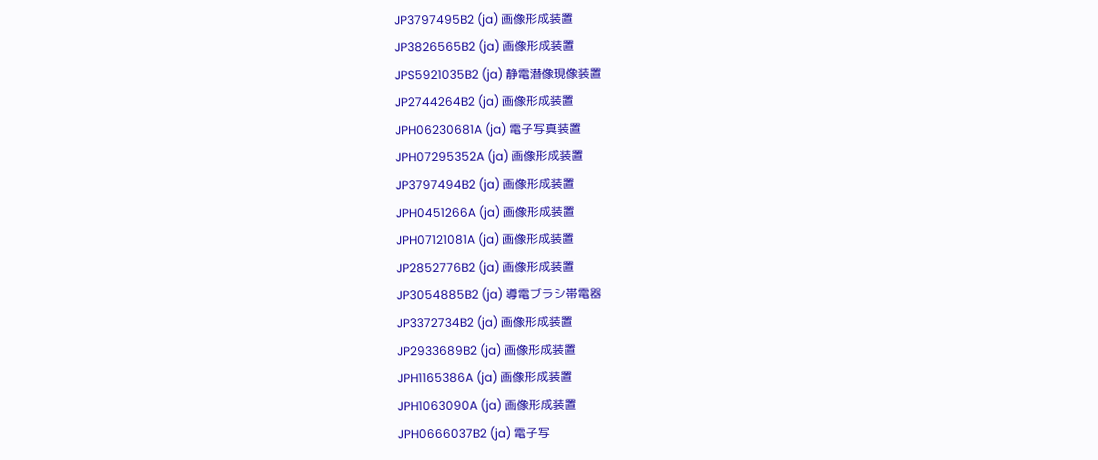JP3797495B2 (ja) 画像形成装置
JP3826565B2 (ja) 画像形成装置
JPS5921035B2 (ja) 静電潜像現像装置
JP2744264B2 (ja) 画像形成装置
JPH06230681A (ja) 電子写真装置
JPH07295352A (ja) 画像形成装置
JP3797494B2 (ja) 画像形成装置
JPH0451266A (ja) 画像形成装置
JPH07121081A (ja) 画像形成装置
JP2852776B2 (ja) 画像形成装置
JP3054885B2 (ja) 導電ブラシ帯電器
JP3372734B2 (ja) 画像形成装置
JP2933689B2 (ja) 画像形成装置
JPH1165386A (ja) 画像形成装置
JPH1063090A (ja) 画像形成装置
JPH0666037B2 (ja) 電子写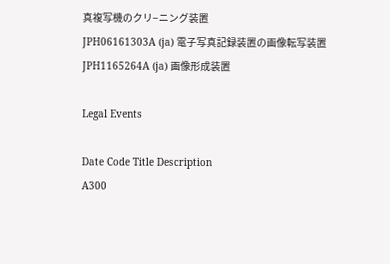真複写機のクリ−ニング装置
JPH06161303A (ja) 電子写真記録装置の画像転写装置
JPH1165264A (ja) 画像形成装置

Legal Events

Date Code Title Description
A300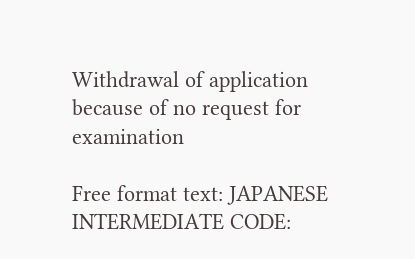Withdrawal of application because of no request for examination

Free format text: JAPANESE INTERMEDIATE CODE: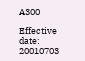A300

Effective date: 20010703